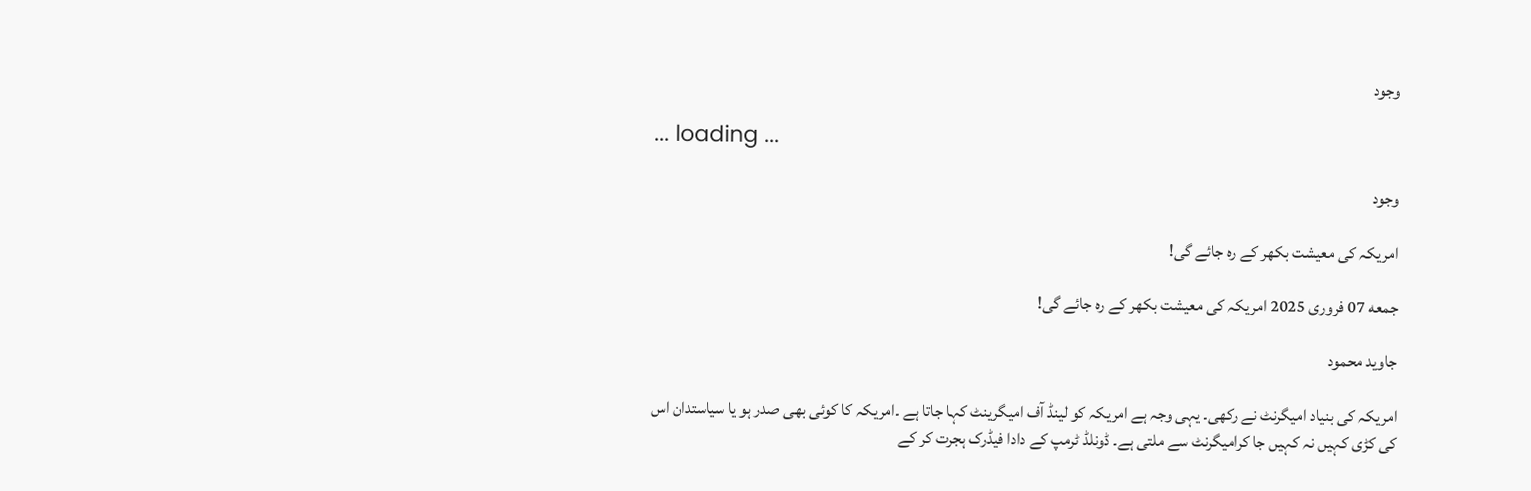وجود

... loading ...

وجود

امریکہ کی معیشت بکھر کے رہ جائے گی!

جمعه 07 فروری 2025 امریکہ کی معیشت بکھر کے رہ جائے گی!

جاوید محمود

امریکہ کی بنیاد امیگرنٹ نے رکھی۔ یہی وجہ ہے امریکہ کو لینڈ آف امیگرینٹ کہا جاتا ہے ۔امریکہ کا کوئی بھی صدر ہو یا سیاستدان اس کی کڑی کہیں نہ کہیں جا کرامیگرنٹ سے ملتی ہے۔ ڈونلڈ ٹرمپ کے دادا فیڈرک ہجرت کر کے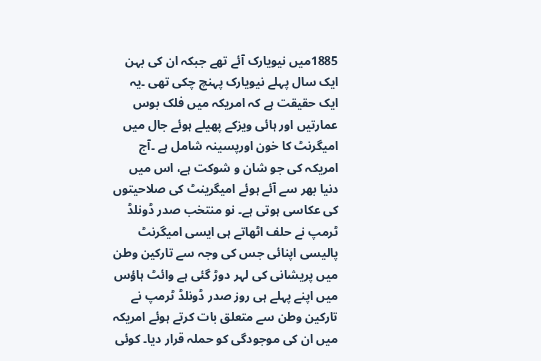1885میں نیویارک آئے تھے جبکہ ان کی بہن ایک سال پہلے نیویارک پہنچ چکی تھی ۔یہ ایک حقیقت ہے کہ امریکہ میں فلک بوس عمارتیں اور ہائی ویزکے پھیلے ہوئے جال میں امیگرنٹ کا خون اورپسینہ شامل ہے ۔آج امریکہ کی جو شان و شوکت ہے، اس میں دنیا بھر سے آئے ہوئے امیگرینٹ کی صلاحیتوں کی عکاسی ہوتی ہے۔ نو منتخب صدر ڈونلڈ ٹرمپ نے حلف اٹھاتے ہی ایسی امیگرنٹ پالیسی اپنائی جس کی وجہ سے تارکین وطن میں پریشانی کی لہر دوڑ گئی ہے وائٹ ہاؤس میں اپنے پہلے ہی روز صدر ڈونلڈ ٹرمپ نے تارکین وطن سے متعلق بات کرتے ہوئے امریکہ میں ان کی موجودگی کو حملہ قرار دیا۔ کوئی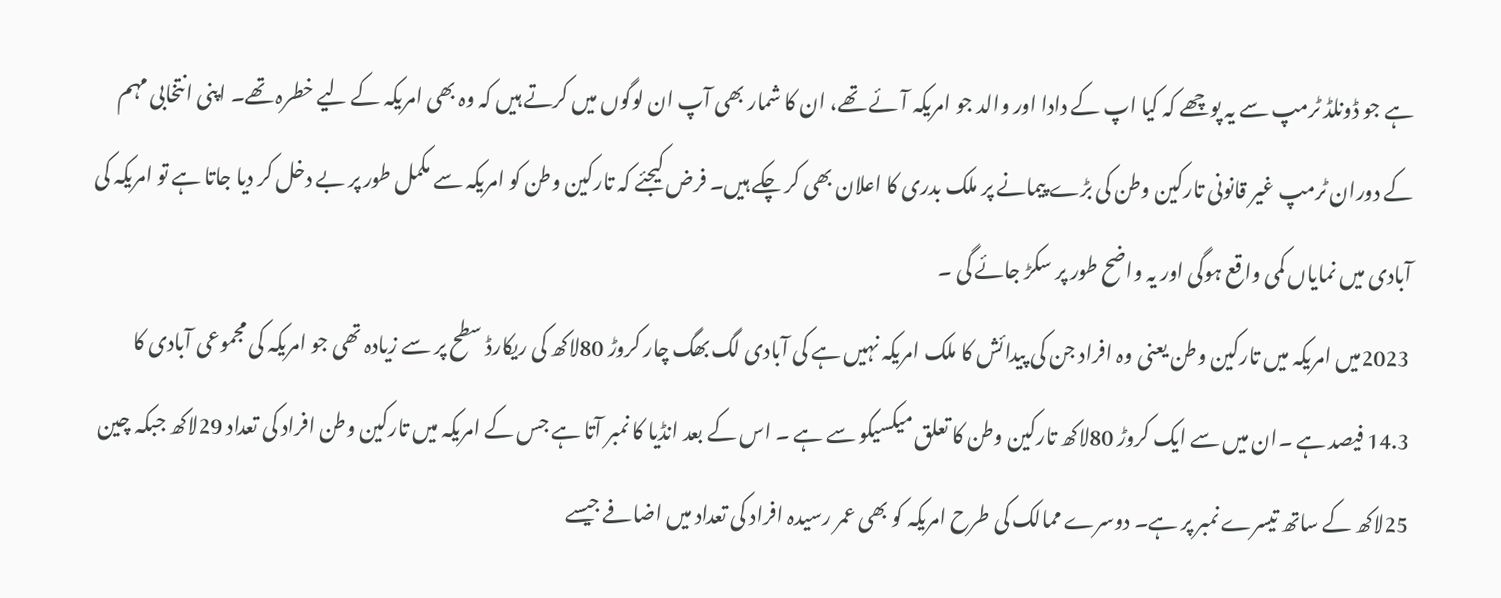ہے جو ڈونلڈ ٹرمپ سے یہ پوچھے کہ کیا اپ کے دادا اور والد جو امریکہ آئے تھے، ان کا شمار بھی آپ ان لوگوں میں کرتے ہیں کہ وہ بھی امریکہ کے لیے خطرہ تھے۔ اپنی انتخابی مہم کے دوران ٹرمپ غیر قانونی تارکین وطن کی بڑے پیمانے پر ملک بدری کا اعلان بھی کر چکے ہیں۔ فرض کیجئے کہ تارکین وطن کو امریکہ سے مکمل طور پر بے دخل کر دیا جاتا ہے تو امریکہ کی آبادی میں نمایاں کمی واقع ہوگی اور یہ واضح طور پر سکڑ جائے گی ۔
2023میں امریکہ میں تارکین وطن یعنی وہ افراد جن کی پیدائش کا ملک امریکہ نہیں ہے کی آبادی لگ بھگ چار کروڑ 80لاکھ کی ریکارڈ سطح پر سے زیادہ تھی جو امریکہ کی مجموعی آبادی کا 14.3 فیصد ہے ۔ان میں سے ایک کروڑ 80لاکھ تارکین وطن کا تعلق میکسیکو سے ہے ۔ اس کے بعد انڈیا کا نمبر آتا ہے جس کے امریکہ میں تارکین وطن افراد کی تعداد 29لاکھ جبکہ چین 25لاکھ کے ساتھ تیسرے نمبر پر ہے۔ دوسرے ممالک کی طرح امریکہ کو بھی عمر رسیدہ افراد کی تعداد میں اضافے جیسے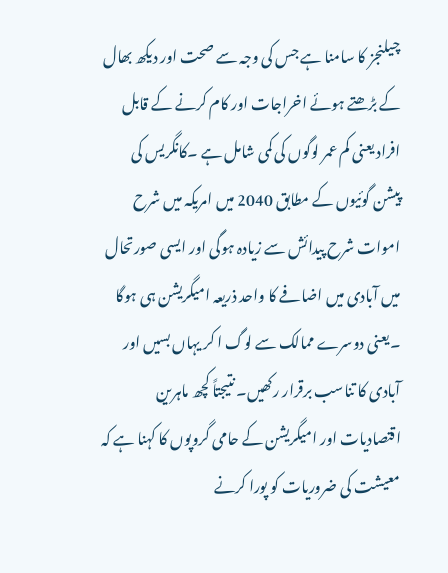چیلنجز کا سامنا ہے جس کی وجہ سے صحت اور دیکھ بھال کے بڑھتے ہوئے اخراجات اور کام کرنے کے قابل افراد یعنی کم عمر لوگوں کی کمی شامل ہے ۔کانگریس کی پیشن گوئیوں کے مطابق 2040 میں امریکہ میں شرح اموات شرح پیدائش سے زیادہ ہوگی اور ایسی صورتحال میں آبادی میں اضافے کا واحد ذریعہ امیگریشن ہی ہوگا ۔یعنی دوسرے ممالک سے لوگ ا کر یہاں بسیں اور آبادی کا تناسب برقرار رکھیں۔ نتیجتاً کچھ ماہرین اقتصادیات اور امیگریشن کے حامی گروپوں کا کہنا ہے کہ معیشت کی ضروریات کو پورا کرنے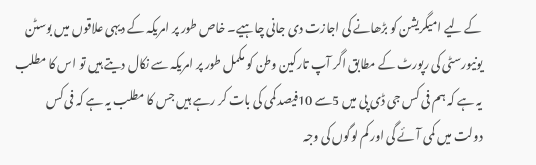کے لیے امیگریشن کو بڑھانے کی اجازت دی جانی چاہیے۔ خاص طور پر امریکہ کے دیہی علاقوں میں بوسٹن یونیورسٹی کی رپورٹ کے مطابق اگر آپ تارکین وطن کو مکمل طور پر امریکہ سے نکال دیتے ہیں تو اس کا مطلب یہ ہے کہ ہم فی کس جی ڈی پی میں 5سے 10فیصد کمی کی بات کر رہے ہیں جس کا مطلب یہ ہے کہ فی کس دولت میں کمی آئے گی اور کم لوگوں کی وجہ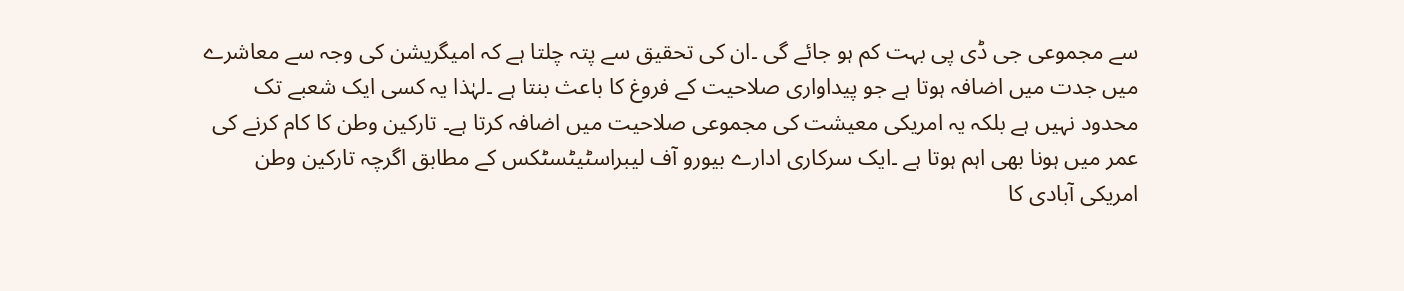سے مجموعی جی ڈی پی بہت کم ہو جائے گی ۔ان کی تحقیق سے پتہ چلتا ہے کہ امیگریشن کی وجہ سے معاشرے میں جدت میں اضافہ ہوتا ہے جو پیداواری صلاحیت کے فروغ کا باعث بنتا ہے ۔لہٰذا یہ کسی ایک شعبے تک محدود نہیں ہے بلکہ یہ امریکی معیشت کی مجموعی صلاحیت میں اضافہ کرتا ہے۔ تارکین وطن کا کام کرنے کی عمر میں ہونا بھی اہم ہوتا ہے ۔ایک سرکاری ادارے بیورو آف لیبراسٹیٹسٹکس کے مطابق اگرچہ تارکین وطن امریکی آبادی کا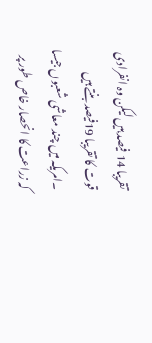تقریبا 14 فیصد ہیں لیکن وہ انفرادی قوت کا تقریبا 19فیصد بنتے ہیں ۔امریکہ میں چند معاشی شعبوں جیسا کہ زراعت کا انحصار خاص طور پر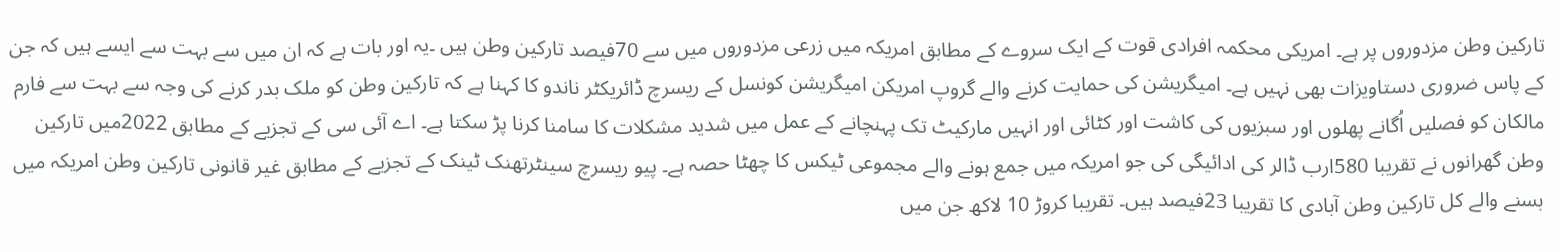تارکین وطن مزدوروں پر ہے۔ امریکی محکمہ افرادی قوت کے ایک سروے کے مطابق امریکہ میں زرعی مزدوروں میں سے 70فیصد تارکین وطن ہیں ۔یہ اور بات ہے کہ ان میں سے بہت سے ایسے ہیں کہ جن کے پاس ضروری دستاویزات بھی نہیں ہے۔ امیگریشن کی حمایت کرنے والے گروپ امریکن امیگریشن کونسل کے ریسرچ ڈائریکٹر ناندو کا کہنا ہے کہ تارکین وطن کو ملک بدر کرنے کی وجہ سے بہت سے فارم مالکان کو فصلیں اُگانے پھلوں اور سبزیوں کی کاشت اور کٹائی اور انہیں مارکیٹ تک پہنچانے کے عمل میں شدید مشکلات کا سامنا کرنا پڑ سکتا ہے۔ اے آئی سی کے تجزیے کے مطابق 2022میں تارکین وطن گھرانوں نے تقریبا 580ارب ڈالر کی ادائیگی کی جو امریکہ میں جمع ہونے والے مجموعی ٹیکس کا چھٹا حصہ ہے۔ پیو ریسرچ سینٹرتھنک ٹینک کے تجزیے کے مطابق غیر قانونی تارکین وطن امریکہ میں بسنے والے کل تارکین وطن آبادی کا تقریبا 23فیصد ہیں۔ تقریبا کروڑ 10 لاکھ جن میں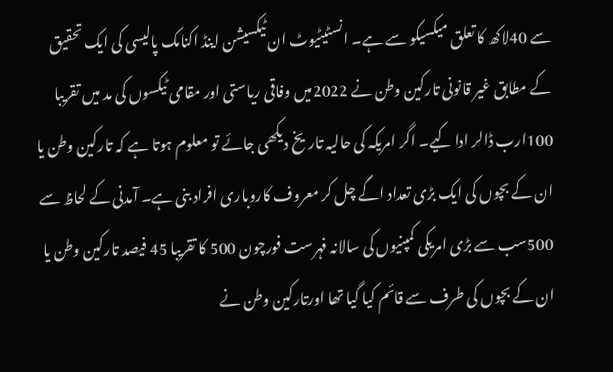سے 40لاکھ کا تعلق میکسیکو سے ہے۔ انسٹیٹیوٹ ان ٹیکسیشن اینڈ اکنامک پالیسی کی ایک تحقیق کے مطابق غیر قانونی تارکین وطن نے 2022میں وفاقی ریاستی اور مقامی ٹیکسوں کی مد میں تقریبا 100ارب ڈالر ادا کیے۔ اگر امریکہ کی حالیہ تاریخ دیکھی جائے تو معلوم ہوتا ہے کہ تارکین وطن یا ان کے بچوں کی ایک بڑی تعداد اگے چل کر معروف کاروباری افراد بنی ہے۔ آمدنی کے لحاظ سے 500سب سے بڑی امریکی کمپنیوں کی سالانہ فہرست فورچون 500 کا تقریبا 45 فیصد تارکین وطن یا ان کے بچوں کی طرف سے قائم کیا گیا تھا اورتارکین وطن نے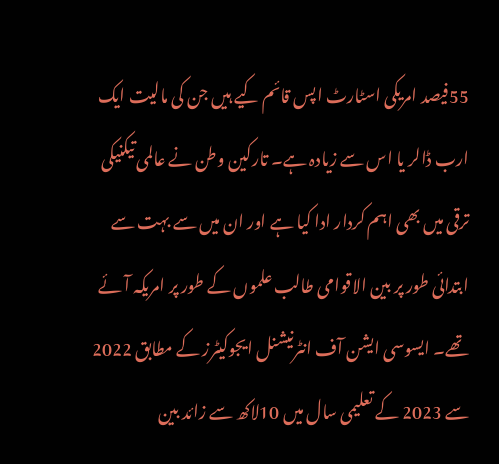55فیصد امریکی اسٹارٹ اپس قائم کیے ہیں جن کی مالیت ایک ارب ڈالر یا اس سے زیادہ ہے۔ تارکین وطن نے عالمی تیکنیکی ترقی میں بھی اہم کردار ادا کیا ہے اور ان میں سے بہت سے ابتدائی طور پر بین الاقوامی طالب علموں کے طور پر امریکہ آئے تھے۔ ایسوسی ایشن آف انٹرنیشنل ایجوکیٹرز کے مطابق 2022 سے 2023 کے تعلیمی سال میں 10لاکھ سے زائد بین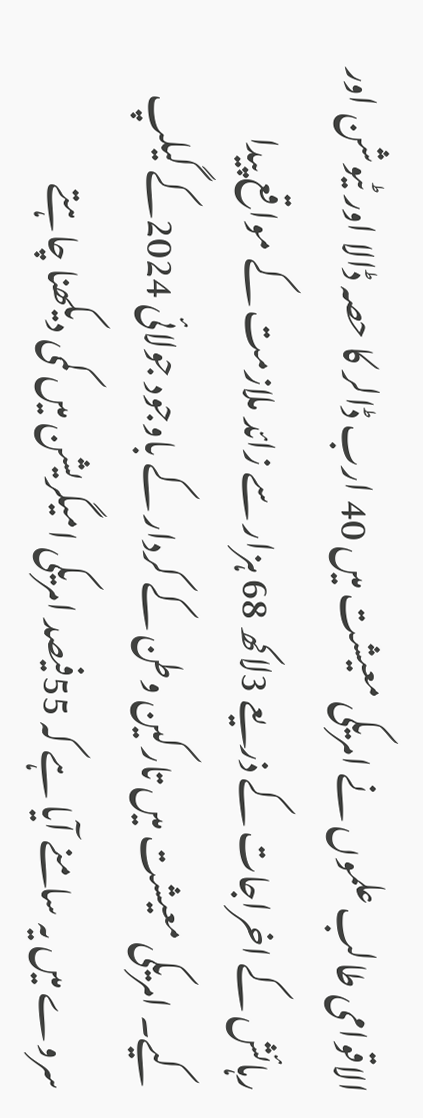الاقوامی طالب علموں نے امریکی معیشت میں 40 ارب ڈالر کا حصہ ڈالا اور ٹیوشن اور رہائش کے اخراجات کے ذریعے 3لاکھ 68 ہزار سے زائد ملازمت کے مواقع پیدا کیے۔ امریکی معیشت میں تارکین وطن کے کردار کے باوجود جولائی 2024کے گیلپ سروے میں یہ سامنے آیا ہے کہ 55فیصد امریکی امیگریشن میں کمی دیکھنا چاہتے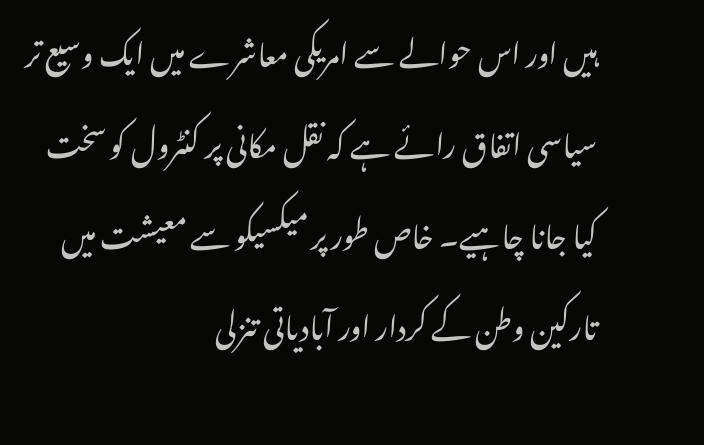ہیں اور اس حوالے سے امریکی معاشرے میں ایک وسیع تر سیاسی اتفاق رائے ہے کہ نقل مکانی پر کنٹرول کو سخت کیا جانا چاہیے۔ خاص طور پر میکسیکو سے معیشت میں تارکین وطن کے کردار اور آبادیاتی تنزلی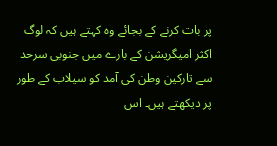پر بات کرنے کے بجائے وہ کہتے ہیں کہ لوگ اکثر امیگریشن کے بارے میں جنوبی سرحد سے تارکین وطن کی آمد کو سیلاب کے طور پر دیکھتے ہیں۔ اس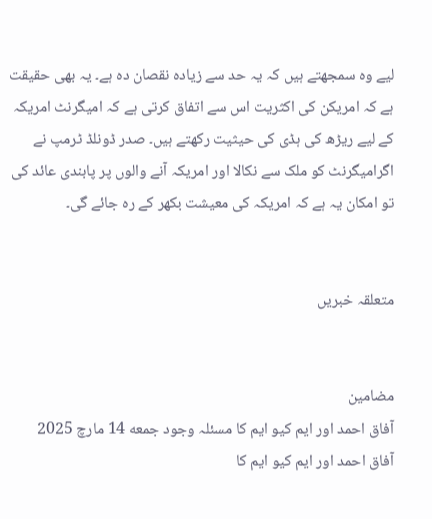لیے وہ سمجھتے ہیں کہ یہ حد سے زیادہ نقصان دہ ہے۔ یہ بھی حقیقت ہے کہ امریکن کی اکثریت اس سے اتفاق کرتی ہے کہ امیگرنٹ امریکہ کے لیے ریڑھ کی ہڈی کی حیثیت رکھتے ہیں۔ صدر ڈونلڈ ٹرمپ نے اگرامیگرنٹ کو ملک سے نکالا اور امریکہ آنے والوں پر پابندی عائد کی تو امکان یہ ہے کہ امریکہ کی معیشت بکھر کے رہ جائے گی۔


متعلقہ خبریں


مضامین
آفاق احمد اور ایم کیو ایم کا مسئلہ وجود جمعه 14 مارچ 2025
آفاق احمد اور ایم کیو ایم کا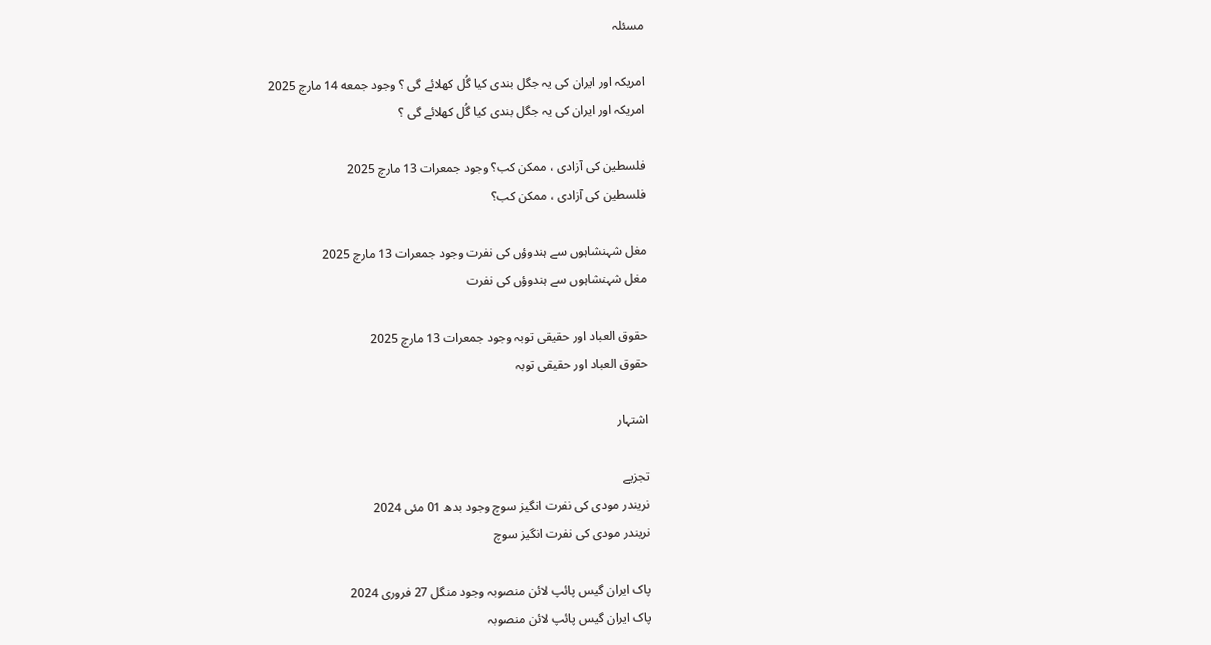مسئلہ

امریکہ اور ایران کی یہ جگل بندی کیا گُل کھلائے گی ؟ وجود جمعه 14 مارچ 2025
امریکہ اور ایران کی یہ جگل بندی کیا گُل کھلائے گی ؟

فلسطین کی آزادی ، ممکن کب؟ وجود جمعرات 13 مارچ 2025
فلسطین کی آزادی ، ممکن کب؟

مغل شہنشاہوں سے ہندوؤں کی نفرت وجود جمعرات 13 مارچ 2025
مغل شہنشاہوں سے ہندوؤں کی نفرت

حقوق العباد اور حقیقی توبہ وجود جمعرات 13 مارچ 2025
حقوق العباد اور حقیقی توبہ

اشتہار

تجزیے
نریندر مودی کی نفرت انگیز سوچ وجود بدھ 01 مئی 2024
نریندر مودی کی نفرت انگیز سوچ

پاک ایران گیس پائپ لائن منصوبہ وجود منگل 27 فروری 2024
پاک ایران گیس پائپ لائن منصوبہ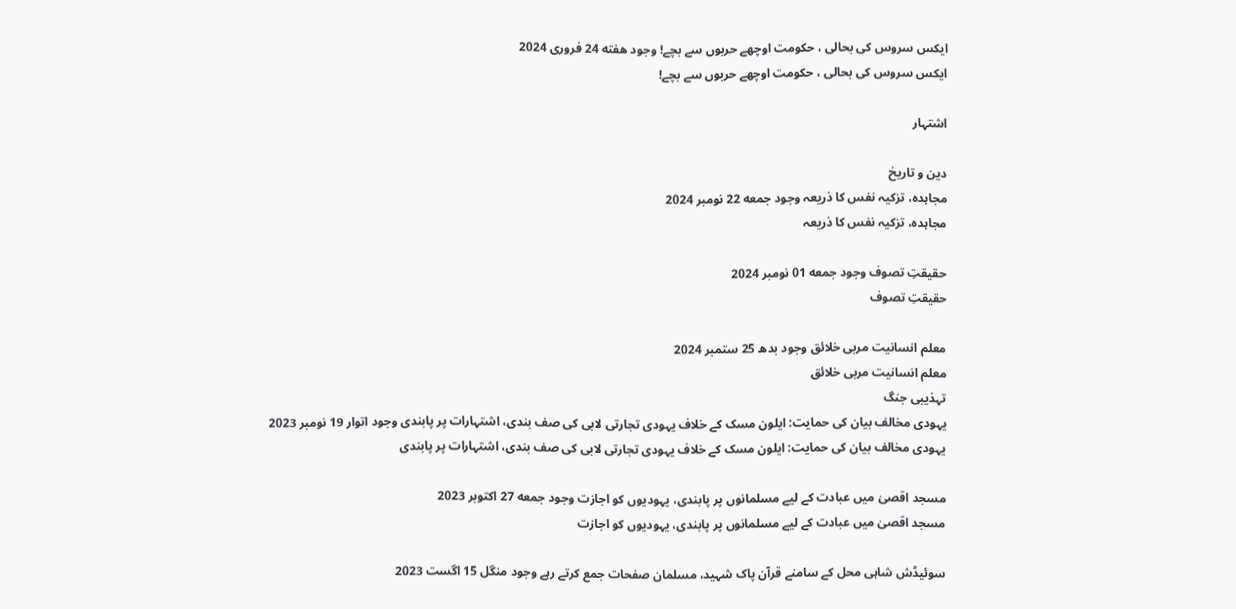ایکس سروس کی بحالی ، حکومت اوچھے حربوں سے بچے! وجود هفته 24 فروری 2024
ایکس سروس کی بحالی ، حکومت اوچھے حربوں سے بچے!

اشتہار

دین و تاریخ
مجاہدہ، تزکیہ نفس کا ذریعہ وجود جمعه 22 نومبر 2024
مجاہدہ، تزکیہ نفس کا ذریعہ

حقیقتِ تصوف وجود جمعه 01 نومبر 2024
حقیقتِ تصوف

معلم انسانیت مربی خلائق وجود بدھ 25 ستمبر 2024
معلم انسانیت مربی خلائق
تہذیبی جنگ
یہودی مخالف بیان کی حمایت: ایلون مسک کے خلاف یہودی تجارتی لابی کی صف بندی، اشتہارات پر پابندی وجود اتوار 19 نومبر 2023
یہودی مخالف بیان کی حمایت: ایلون مسک کے خلاف یہودی تجارتی لابی کی صف بندی، اشتہارات پر پابندی

مسجد اقصیٰ میں عبادت کے لیے مسلمانوں پر پابندی، یہودیوں کو اجازت وجود جمعه 27 اکتوبر 2023
مسجد اقصیٰ میں عبادت کے لیے مسلمانوں پر پابندی، یہودیوں کو اجازت

سوئیڈش شاہی محل کے سامنے قرآن پاک شہید، مسلمان صفحات جمع کرتے رہے وجود منگل 15 اگست 2023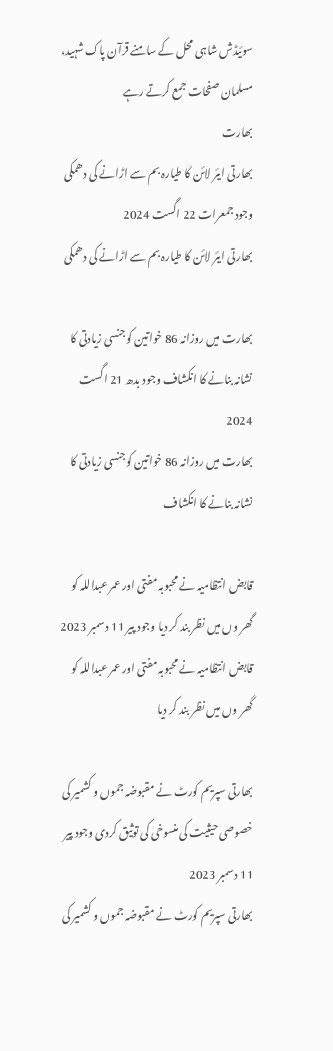سوئیڈش شاہی محل کے سامنے قرآن پاک شہید، مسلمان صفحات جمع کرتے رہے
بھارت
بھارتی ایئر لائن کا طیارہ بم سے اڑانے کی دھمکی وجود جمعرات 22 اگست 2024
بھارتی ایئر لائن کا طیارہ بم سے اڑانے کی دھمکی

بھارت میں روزانہ 86 خواتین کوجنسی زیادتی کا نشانہ بنانے کا انکشاف وجود بدھ 21 اگست 2024
بھارت میں روزانہ 86 خواتین کوجنسی زیادتی کا نشانہ بنانے کا انکشاف

قابض انتظامیہ نے محبوبہ مفتی اور عمر عبداللہ کو گھر وں میں نظر بند کر دیا وجود پیر 11 دسمبر 2023
قابض انتظامیہ نے محبوبہ مفتی اور عمر عبداللہ کو گھر وں میں نظر بند کر دیا

بھارتی سپریم کورٹ نے مقبوضہ جموں و کشمیر کی خصوصی حیثیت کی منسوخی کی توثیق کردی وجود پیر 11 دسمبر 2023
بھارتی سپریم کورٹ نے مقبوضہ جموں و کشمیر کی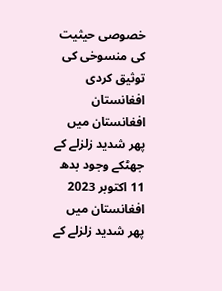خصوصی حیثیت کی منسوخی کی توثیق کردی
افغانستان
افغانستان میں پھر شدید زلزلے کے جھٹکے وجود بدھ 11 اکتوبر 2023
افغانستان میں پھر شدید زلزلے کے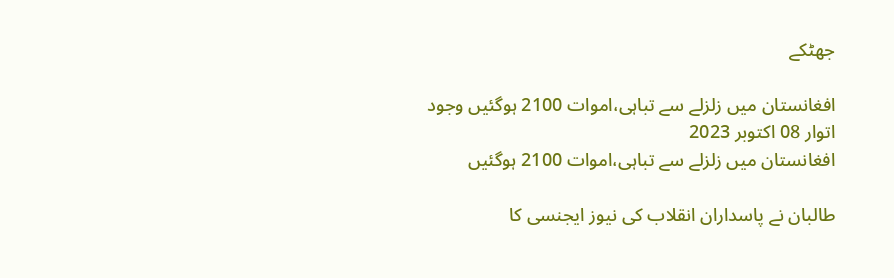جھٹکے

افغانستان میں زلزلے سے تباہی،اموات 2100 ہوگئیں وجود اتوار 08 اکتوبر 2023
افغانستان میں زلزلے سے تباہی،اموات 2100 ہوگئیں

طالبان نے پاسداران انقلاب کی نیوز ایجنسی کا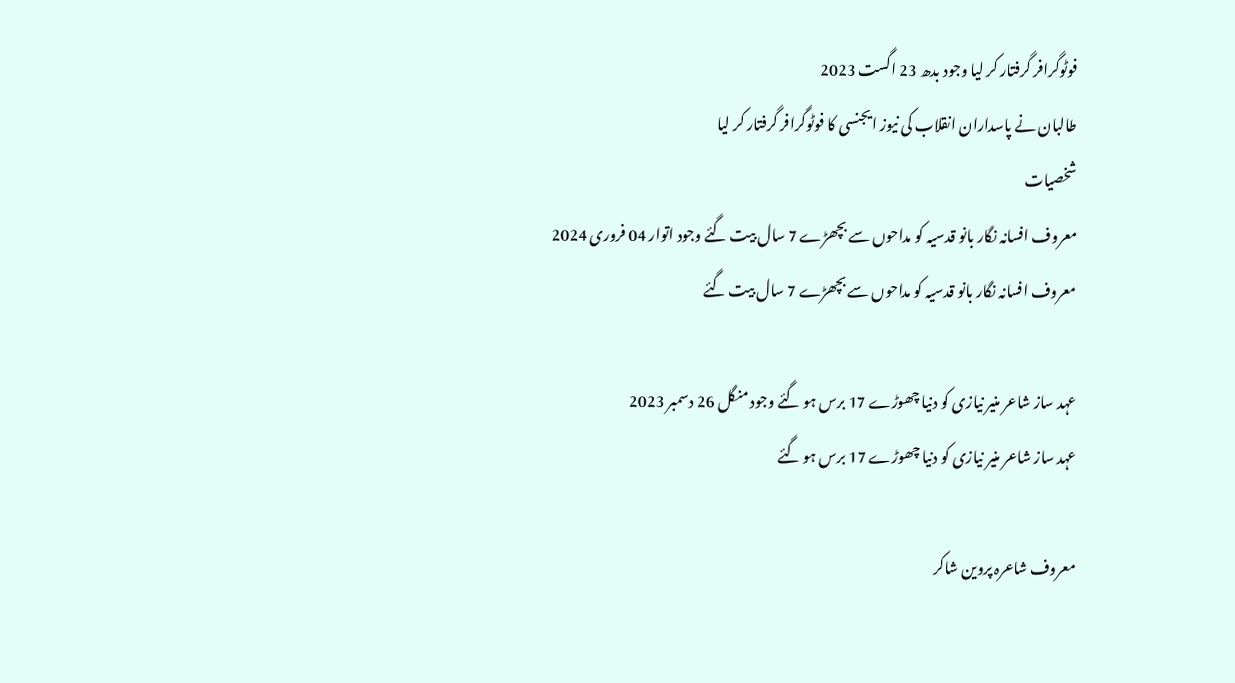فوٹوگرافر گرفتار کر لیا وجود بدھ 23 اگست 2023
طالبان نے پاسداران انقلاب کی نیوز ایجنسی کا فوٹوگرافر گرفتار کر لیا
شخصیات
معروف افسانہ نگار بانو قدسیہ کو مداحوں سے بچھڑے 7 سال بیت گئے وجود اتوار 04 فروری 2024
معروف افسانہ نگار بانو قدسیہ کو مداحوں سے بچھڑے 7 سال بیت گئے

عہد ساز شاعر منیر نیازی کو دنیا چھوڑے 17 برس ہو گئے وجود منگل 26 دسمبر 2023
عہد ساز شاعر منیر نیازی کو دنیا چھوڑے 17 برس ہو گئے

معروف شاعرہ پروین شاکر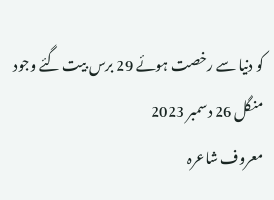کو دنیا سے رخصت ہوئے 29 برس بیت گئے وجود منگل 26 دسمبر 2023
معروف شاعرہ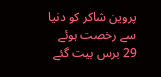پروین شاکر کو دنیا سے رخصت ہوئے 29 برس بیت گئے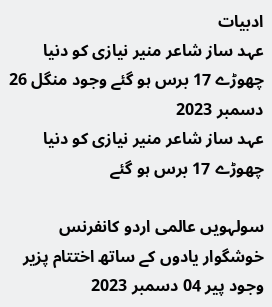ادبیات
عہد ساز شاعر منیر نیازی کو دنیا چھوڑے 17 برس ہو گئے وجود منگل 26 دسمبر 2023
عہد ساز شاعر منیر نیازی کو دنیا چھوڑے 17 برس ہو گئے

سولہویں عالمی اردو کانفرنس خوشگوار یادوں کے ساتھ اختتام پزیر وجود پیر 04 دسمبر 2023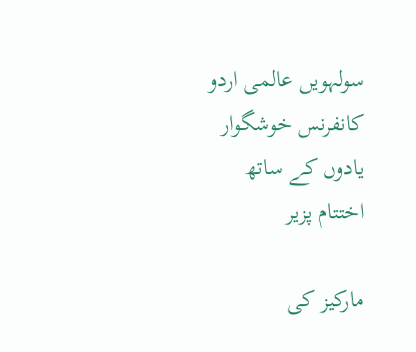سولہویں عالمی اردو کانفرنس خوشگوار یادوں کے ساتھ اختتام پزیر

مارکیز کی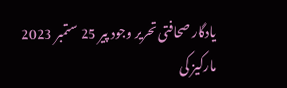یادگار صحافتی تحریر وجود پیر 25 ستمبر 2023
مارکیز کی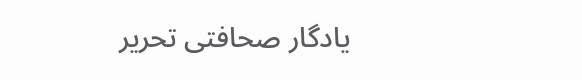یادگار صحافتی تحریر